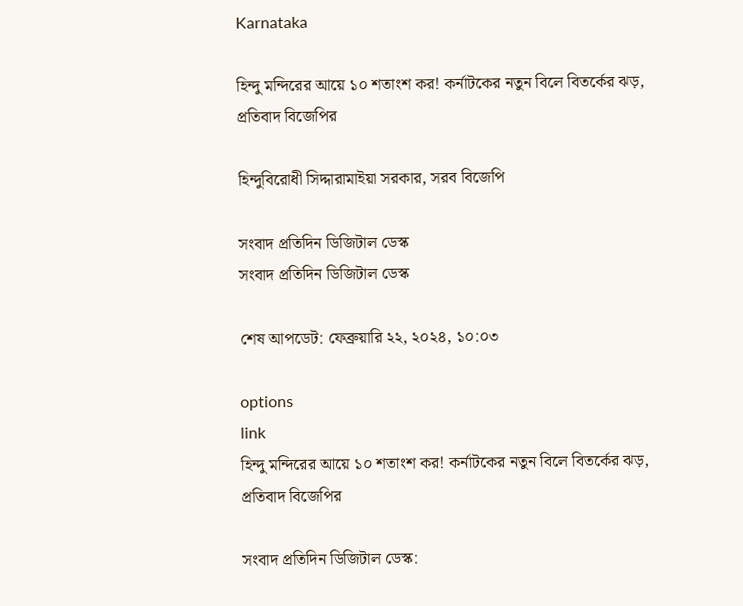Karnataka

হিন্দু মন্দিরের আয়ে ১০ শতাংশ কর! কর্নাটকের নতুন বিলে বিতর্কের ঝড়, প্রতিবাদ বিজেপির

হিন্দুবিরোধী সিদ্দারামাইয়া সরকার, সরব বিজেপি

সংবাদ প্রতিদিন ডিজিটাল ডেস্ক
সংবাদ প্রতিদিন ডিজিটাল ডেস্ক

শেষ আপডেট: ফেব্রুয়ারি ২২, ২০২৪, ১০:০৩

options
link
হিন্দু মন্দিরের আয়ে ১০ শতাংশ কর! কর্নাটকের নতুন বিলে বিতর্কের ঝড়, প্রতিবাদ বিজেপির

সংবাদ প্রতিদিন ডিজিটাল ডেস্ক: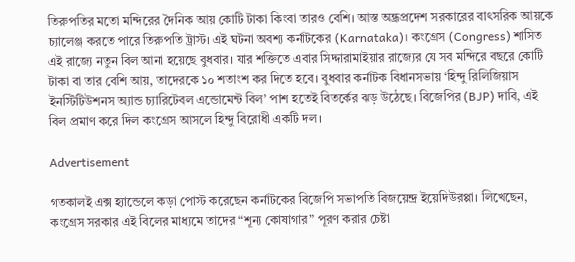তিরুপতির মতো মন্দিরের দৈনিক আয় কোটি টাকা কিংবা তারও বেশি। আস্ত অন্ধ্রপ্রদেশ সরকারের বাৎসরিক আয়কে চ্যালেঞ্জ করতে পারে তিরুপতি ট্রাস্ট। এই ঘটনা অবশ্য কর্নাটকের (Karnataka)। কংগ্রেস (Congress) শাসিত এই রাজ্যে নতুন বিল আনা হয়েছে বুধবার। যার শক্তিতে এবার সিদ্দারামাইয়ার রাজ্যের যে সব মন্দিরে বছরে কোটি টাকা বা তার বেশি আয়, তাদেরকে ১০ শতাংশ কর দিতে হবে। বুধবার কর্নাটক বিধানসভায় ‘হিন্দু রিলিজিয়াস ইনস্টিটিউশনস অ্যান্ড চ্যারিটেবল এন্ডোমেন্ট বিল’ পাশ হতেই বিতর্কের ঝড় উঠেছে। বিজেপির (BJP) দাবি, এই বিল প্রমাণ করে দিল কংগ্রেস আসলে হিন্দু বিরোধী একটি দল।

Advertisement

গতকালই এক্স হ্যান্ডেলে কড়া পোস্ট করেছেন কর্নাটকের বিজেপি সভাপতি বিজয়েন্দ্র ইয়েদিউরপ্পা। লিখেছেন, কংগ্রেস সরকার এই বিলের মাধ্যমে তাদের “শূন্য কোষাগার” পূরণ করার চেষ্টা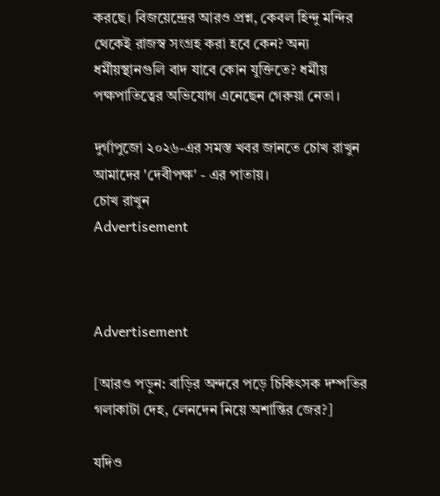করছে। বিজয়েন্দ্রের আরও প্রশ্ন, কেবল হিন্দু মন্দির থেকেই রাজস্ব সংগ্রহ করা হবে কেন? অন্য ধর্মীয়স্থানগুলি বাদ যাবে কোন যুক্তিতে? ধর্মীয় পক্ষপাতিত্বের অভিযোগ এনেছেন গেরুয়া নেতা।

দুর্গাপুজো ২০২৬-এর সমস্ত খবর জানতে চোখ রাখুন আমাদের 'দেবীপক্ষ' - এর পাতায়।
চোখ রাখুন
Advertisement



Advertisement

[আরও পড়ুন: বাড়ির অন্দরে পড়ে চিকিৎসক দম্পতির গলাকাটা দেহ, লেনদেন নিয়ে অশান্তির জের?]

যদিও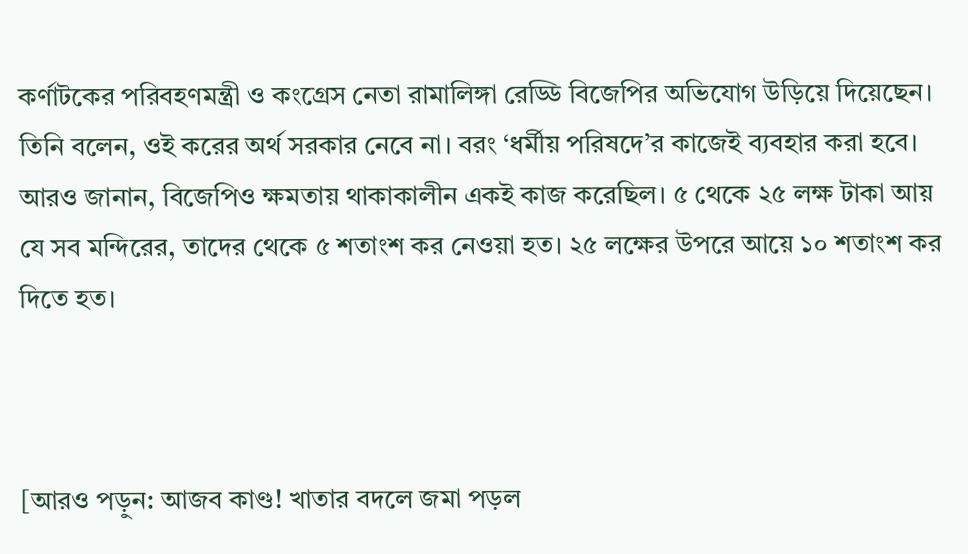কর্ণাটকের পরিবহণমন্ত্রী ও কংগ্রেস নেতা রামালিঙ্গা রেড্ডি বিজেপির অভিযোগ উড়িয়ে দিয়েছেন। তিনি বলেন, ওই করের অর্থ সরকার নেবে না। বরং ‘ধর্মীয় পরিষদে’র কাজেই ব্যবহার করা হবে। আরও জানান, বিজেপিও ক্ষমতায় থাকাকালীন একই কাজ করেছিল। ৫ থেকে ২৫ লক্ষ টাকা আয় যে সব মন্দিরের, তাদের থেকে ৫ শতাংশ কর নেওয়া হত। ২৫ লক্ষের উপরে আয়ে ১০ শতাংশ কর দিতে হত।



[আরও পড়ুন: আজব কাণ্ড! খাতার বদলে জমা পড়ল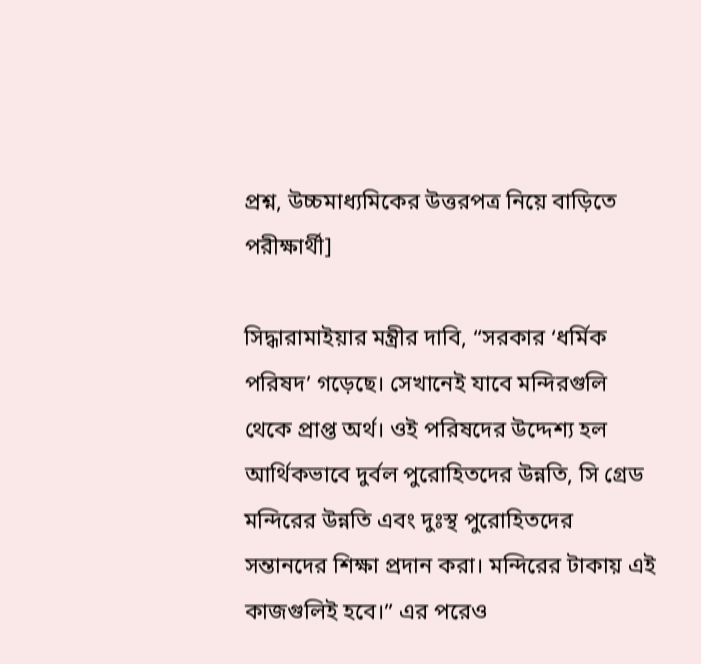প্রশ্ন, উচ্চমাধ্যমিকের উত্তরপত্র নিয়ে বাড়িতে পরীক্ষার্থী]

সিদ্ধারামাইয়ার মন্ত্রীর দাবি, “সরকার ‘ধর্মিক পরিষদ’ গড়েছে। সেখানেই যাবে মন্দিরগুলি থেকে প্রাপ্ত অর্থ। ওই পরিষদের উদ্দেশ্য হল আর্থিকভাবে দুর্বল পুরোহিতদের উন্নতি, সি গ্রেড মন্দিরের উন্নতি এবং দুঃস্থ পুরোহিতদের সন্তানদের শিক্ষা প্রদান করা। মন্দিরের টাকায় এই কাজগুলিই হবে।” এর পরেও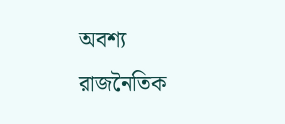অবশ্য রাজনৈতিক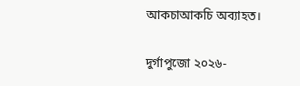আকচাআকচি অব্যাহত।

দুর্গাপুজো ২০২৬-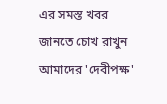এর সমস্ত খবর জানতে চোখ রাখুন আমাদের 'দেবীপক্ষ'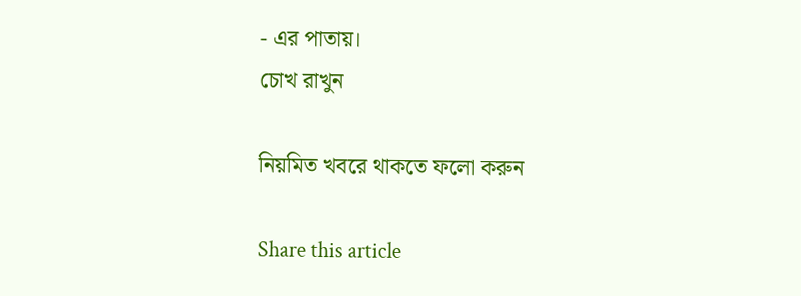- এর পাতায়।
চোখ রাখুন

নিয়মিত খবরে থাকতে ফলো করুন

Share this article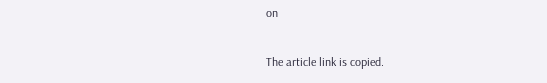on

The article link is copied.